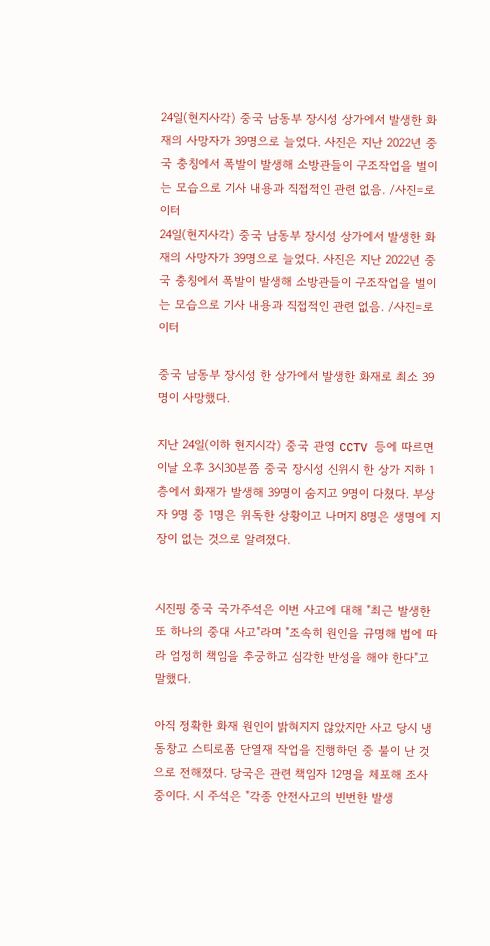24일(현지사각) 중국 남동부 장시성 상가에서 발생한 화재의 사망자가 39명으로 늘었다. 사진은 지난 2022년 중국 충칭에서 폭발이 발생해 소방관들이 구조작업을 벌이는 모습으로 기사 내용과 직접적인 관련 없음. /사진=로이터
24일(현지사각) 중국 남동부 장시성 상가에서 발생한 화재의 사망자가 39명으로 늘었다. 사진은 지난 2022년 중국 충칭에서 폭발이 발생해 소방관들이 구조작업을 벌이는 모습으로 기사 내용과 직접적인 관련 없음. /사진=로이터

중국 남동부 장시성 한 상가에서 발생한 화재로 최소 39명이 사망했다.

지난 24일(이하 현지시각) 중국 관영 CCTV 등에 따르면 이날 오후 3시30분쯤 중국 장시성 신위시 한 상가 지하 1층에서 화재가 발생해 39명이 숨지고 9명이 다쳤다. 부상자 9명 중 1명은 위독한 상황이고 나머지 8명은 생명에 지장이 없는 것으로 알려졌다.


시진핑 중국 국가주석은 이번 사고에 대해 "최근 발생한 또 하나의 중대 사고"라며 "조속히 원인을 규명해 법에 따라 엄정히 책임을 추궁하고 심각한 반성을 해야 한다"고 말했다.

아직 정확한 화재 원인이 밝혀지지 않았지만 사고 당시 냉동창고 스티로폼 단열재 작업을 진행하던 중 불이 난 것으로 전해졌다. 당국은 관련 책임자 12명을 체포해 조사 중이다. 시 주석은 "각종 안전사고의 빈번한 발생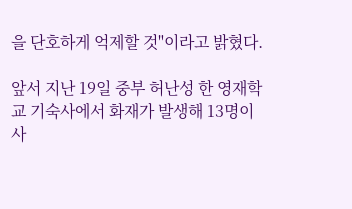을 단호하게 억제할 것"이라고 밝혔다.

앞서 지난 19일 중부 허난성 한 영재학교 기숙사에서 화재가 발생해 13명이 사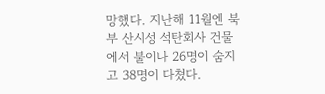망했다. 지난해 11월엔 북부 산시성 석탄회사 건물에서 불이나 26명이 숨지고 38명이 다쳤다.